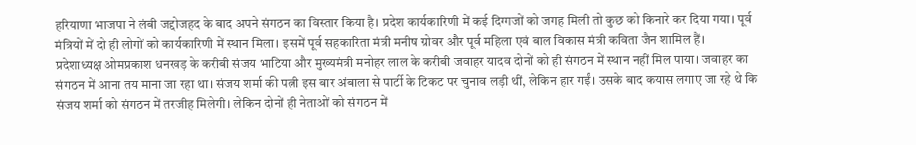हरियाणा भाजपा ने लंबी जद्दोजहद के बाद अपने संगठन का विस्तार किया है। प्रदेश कार्यकारिणी में कई दिग्गजों को जगह मिली तो कुछ को किनारे कर दिया गया। पूर्व मंत्रियों में दो ही लोगों को कार्यकारिणी में स्थान मिला। इसमें पूर्व सहकारिता मंत्री मनीष ग्रोवर और पूर्व महिला एवं बाल विकास मंत्री कविता जैन शामिल हैं।
प्रदेशाध्यक्ष ओमप्रकाश धनखड़ के करीबी संजय भाटिया और मुख्यमंत्री मनोहर लाल के करीबी जवाहर यादव दोनों को ही संगठन में स्थान नहीं मिल पाया। जवाहर का संगठन में आना तय माना जा रहा था। संजय शर्मा की पत्नी इस बार अंबाला से पार्टी के टिकट पर चुनाव लड़ी थीं, लेकिन हार गईं। उसके बाद कयास लगाए जा रहे थे कि संजय शर्मा को संगठन में तरजीह मिलेगी। लेकिन दोनों ही नेताओं को संगठन में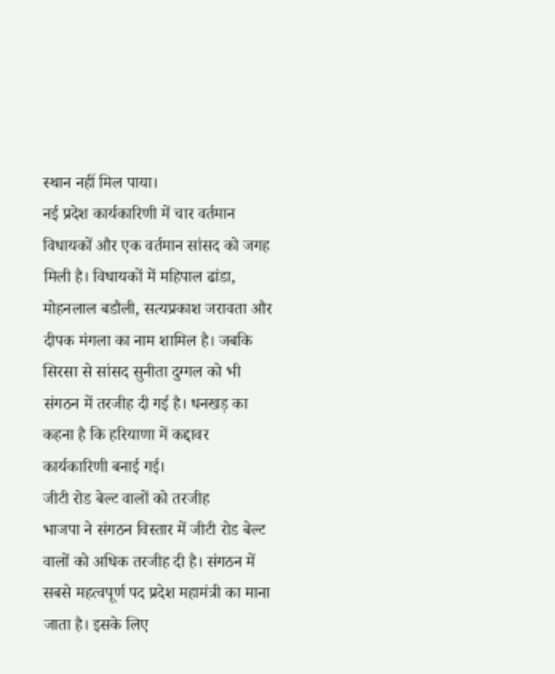स्थान नहीं मिल पाया।
नई प्रदेश कार्यकारिणी में चार वर्तमान विधायकों और एक वर्तमान सांसद को जगह मिली है। विधायकों में महिपाल ढांडा, मोहनलाल बडौली, सत्यप्रकाश जरावता और दीपक मंगला का नाम शामिल है। जबकि सिरसा से सांसद सुनीता दुग्गल को भी संगठन में तरजीह दी गई है। धनखड़ का कहना है कि हरियाणा में कद्दावर कार्यकारिणी बनाई गई।
जीटी रोड बेल्ट वालों को तरजीह
भाजपा ने संगठन विस्तार में जीटी रोड बेल्ट वालों को अधिक तरजीह दी है। संगठन में सबसे महत्वपूर्ण पद प्रदेश महामंत्री का माना जाता है। इसके लिए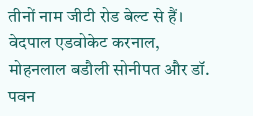तीनों नाम जीटी रोड बेल्ट से हैं। वेदपाल एडवोकेट करनाल, मोहनलाल बडौली सोनीपत और डॉ. पवन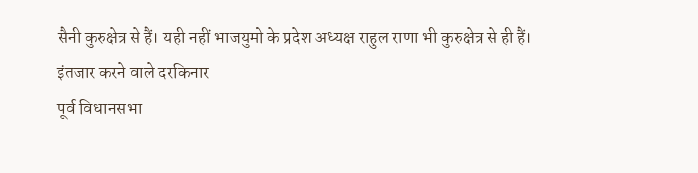सैनी कुरुक्षेत्र से हैं। यही नहीं भाजयुमो के प्रदेश अध्यक्ष राहुल राणा भी कुरुक्षेत्र से ही हैं।
इंतजार करने वाले दरकिनार
पूर्व विधानसभा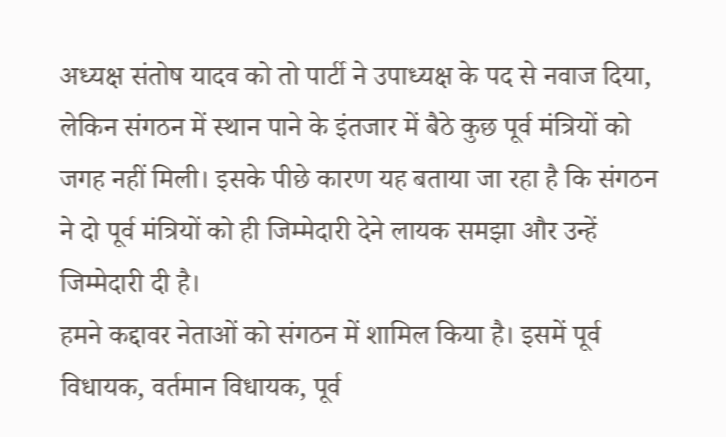अध्यक्ष संतोष यादव को तो पार्टी ने उपाध्यक्ष के पद से नवाज दिया, लेकिन संगठन में स्थान पाने के इंतजार में बैठे कुछ पूर्व मंत्रियों को जगह नहीं मिली। इसके पीछे कारण यह बताया जा रहा है कि संगठन ने दो पूर्व मंत्रियों को ही जिम्मेदारी देने लायक समझा और उन्हें जिम्मेदारी दी है।
हमने कद्दावर नेताओं को संगठन में शामिल किया है। इसमें पूर्व विधायक, वर्तमान विधायक, पूर्व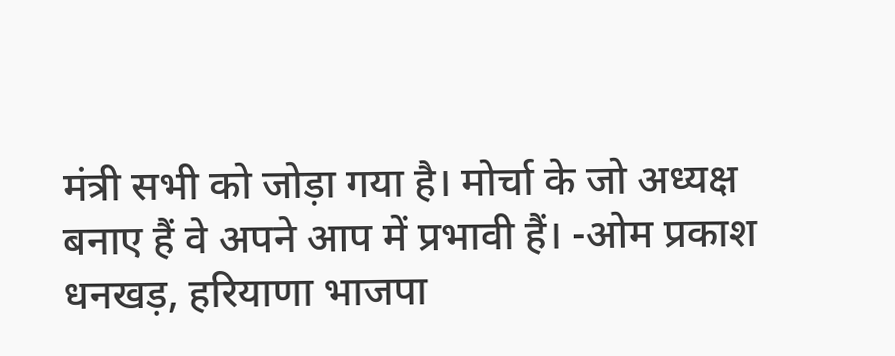मंत्री सभी को जोड़ा गया है। मोर्चा के जो अध्यक्ष बनाए हैं वे अपने आप में प्रभावी हैं। -ओम प्रकाश धनखड़, हरियाणा भाजपा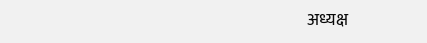अध्यक्ष